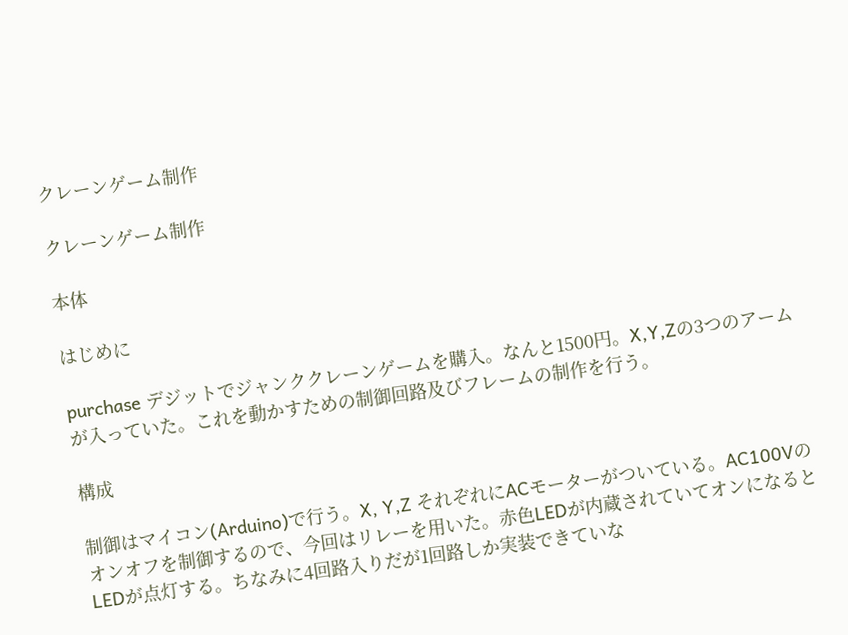クレーンゲーム制作

クレーンゲーム制作

本体

はじめに

purchase デジットでジャンククレーンゲームを購入。なんと1500円。X,Y,Zの3つのアームが入っていた。これを動かすための制御回路及びフレームの制作を行う。

構成

制御はマイコン(Arduino)で行う。X, Y,Z それぞれにACモーターがついている。AC100Vのオンオフを制御するので、今回はリレーを用いた。赤色LEDが内蔵されていてオンになるとLEDが点灯する。ちなみに4回路入りだが1回路しか実装できていな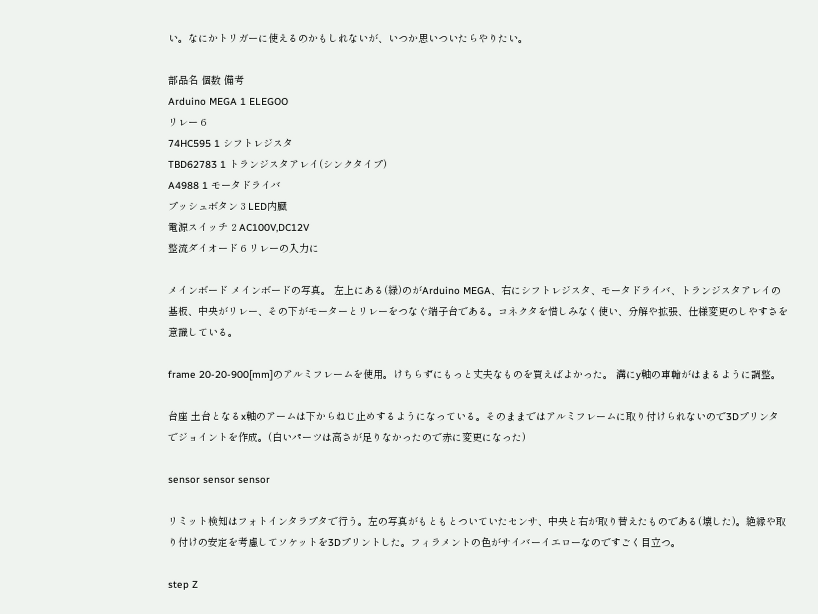い。なにかトリガーに使えるのかもしれないが、いつか思いついたらやりたい。

部品名 個数 備考
Arduino MEGA 1 ELEGOO
リレー 6
74HC595 1 シフトレジスタ
TBD62783 1 トランジスタアレイ(シンクタイプ)
A4988 1 モータドライバ
プッシュボタン 3 LED内臓
電源スイッチ 2 AC100V,DC12V
整流ダイオード 6 リレーの入力に

メインボード メインボードの写真。 左上にある(緑)のがArduino MEGA、右にシフトレジスタ、モータドライバ、トランジスタアレイの基板、中央がリレー、その下がモーターとリレーをつなぐ端子台である。コネクタを惜しみなく使い、分解や拡張、仕様変更のしやすさを意識している。

frame 20-20-900[mm]のアルミフレームを使用。けちらずにもっと丈夫なものを買えばよかった。 溝にy軸の車輪がはまるように調整。

台座 土台となるx軸のアームは下からねじ止めするようになっている。そのままではアルミフレームに取り付けられないので3Dプリンタでジョイントを作成。(白いパーツは高さが足りなかったので赤に変更になった)

sensor sensor sensor

リミット検知はフォトインタラプタで行う。左の写真がもともとついていたセンサ、中央と右が取り替えたものである(壊した)。絶縁や取り付けの安定を考慮してソケットを3Dプリントした。フィラメントの色がサイバーイエローなのですごく目立つ。

step Z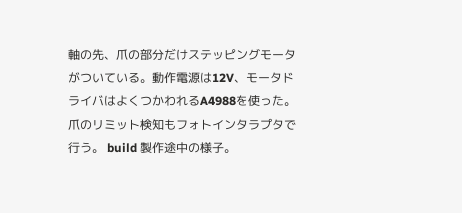軸の先、爪の部分だけステッピングモータがついている。動作電源は12V、モータドライバはよくつかわれるA4988を使った。爪のリミット検知もフォトインタラプタで行う。 build 製作途中の様子。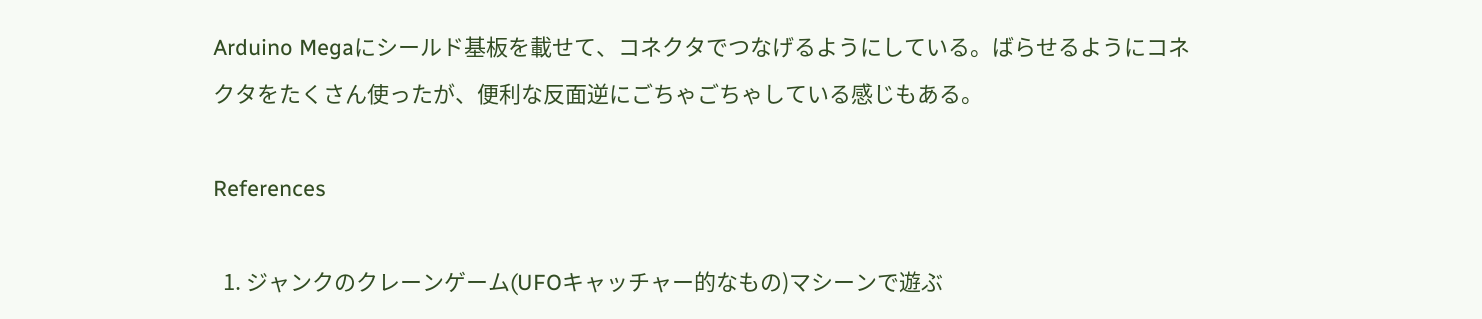Arduino Megaにシールド基板を載せて、コネクタでつなげるようにしている。ばらせるようにコネクタをたくさん使ったが、便利な反面逆にごちゃごちゃしている感じもある。

References

  1. ジャンクのクレーンゲーム(UFOキャッチャー的なもの)マシーンで遊ぶ